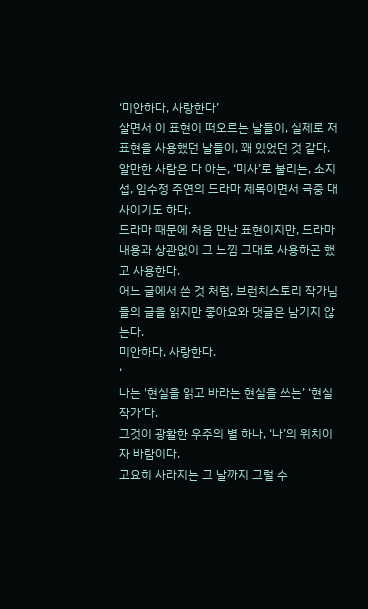‘미안하다, 사랑한다’
살면서 이 표현이 떠오르는 날들이, 실제로 저 표현을 사용했던 날들이, 꽤 있었던 것 같다.
알만한 사람은 다 아는, ‘미사’로 불리는, 소지섭, 임수정 주연의 드라마 제목이면서 극중 대사이기도 하다.
드라마 때문에 처음 만난 표현이지만, 드라마 내용과 상관없이 그 느낌 그대로 사용하곤 했고 사용한다.
어느 글에서 쓴 것 처럼, 브런치스토리 작가님들의 글을 읽지만 좋아요와 댓글은 남기지 않는다.
미안하다, 사랑한다.
‘
나는 '현실을 읽고 바라는 현실을 쓰는’ ‘현실 작가’다.
그것이 광활한 우주의 별 하나, ‘나’의 위치이자 바람이다.
고요히 사라지는 그 날까지 그럴 수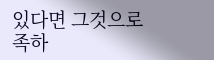있다면 그것으로 족하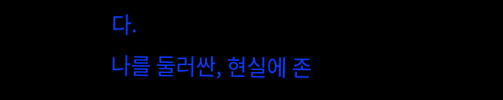다.
나를 둘러싼, 현실에 존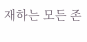재하는 모든 존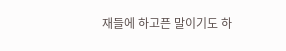재들에 하고픈 말이기도 하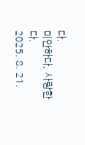다.
미안하다, 사랑한다.
2025. 8. 21.